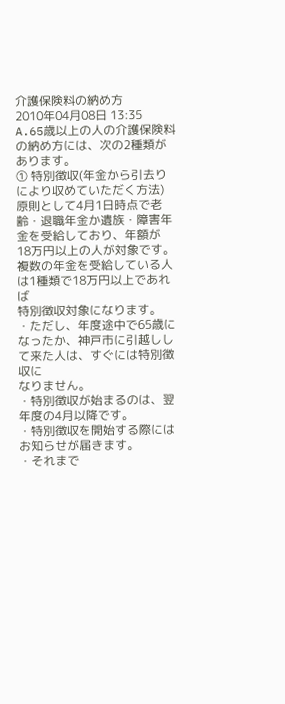介護保険料の納め方
2010年04月08日 13:35
A.65歳以上の人の介護保険料の納め方には、次の2種類があります。
① 特別徴収(年金から引去りにより収めていただく方法)
原則として4月1日時点で老齢・退職年金か遺族・障害年金を受給しており、年額が
18万円以上の人が対象です。複数の年金を受給している人は1種類で18万円以上であれば
特別徴収対象になります。
・ただし、年度途中で65歳になったか、神戸市に引越しして来た人は、すぐには特別徴収に
なりません。
・特別徴収が始まるのは、翌年度の4月以降です。
・特別徴収を開始する際にはお知らせが届きます。
・それまで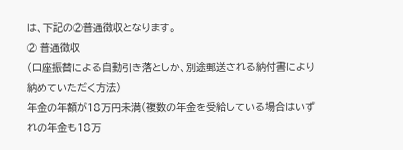は、下記の②普通徴収となります。
② 普通徴収
(口座振替による自動引き落としか、別途郵送される納付書により納めていただく方法)
年金の年額が18万円未満(複数の年金を受給している場合はいずれの年金も18万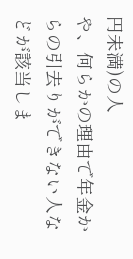円未満)の人
や、何らかの理由で年金からの引去りができない人などが該当しま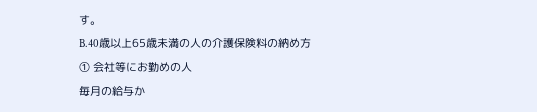す。
B.40歳以上65歳未満の人の介護保険料の納め方
① 会社等にお勤めの人
毎月の給与か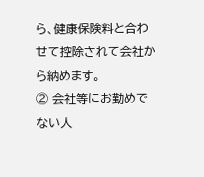ら、健康保険料と合わせて控除されて会社から納めます。
② 会社等にお勤めでない人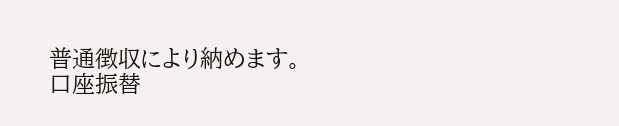普通徴収により納めます。
口座振替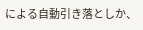による自動引き落としか、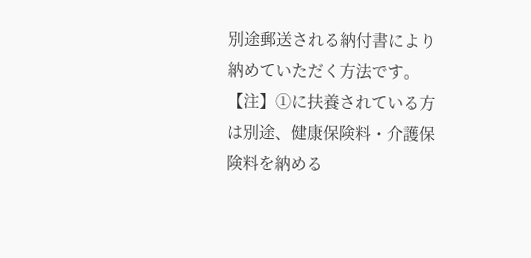別途郵送される納付書により納めていただく方法です。
【注】①に扶養されている方は別途、健康保険料・介護保険料を納める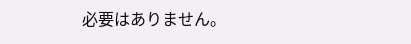必要はありません。